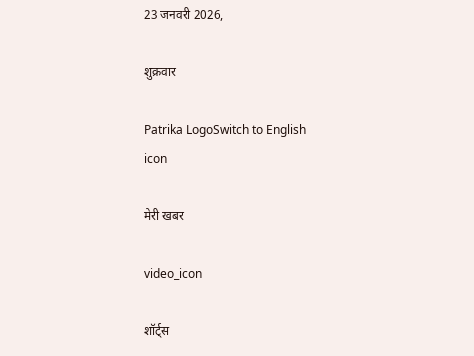23 जनवरी 2026,

शुक्रवार

Patrika LogoSwitch to English
icon

मेरी खबर

video_icon

शॉर्ट्स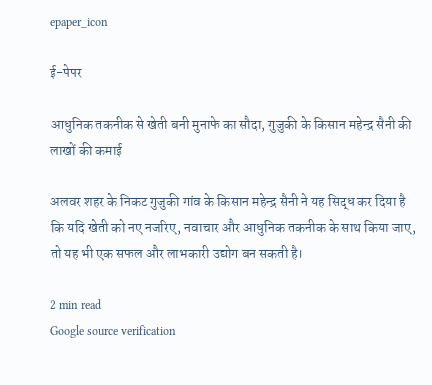epaper_icon

ई-पेपर

आधुनिक तकनीक से खेती बनी मुनाफे का सौदा, गुजुकी के किसान महेन्द्र सैनी की लाखों की कमाई

अलवर शहर के निकट गुजुकी गांव के किसान महेन्द्र सैनी ने यह सिद्ध कर दिया है कि यदि खेती को नए नजरिए, नवाचार और आधुनिक तकनीक के साथ किया जाए, तो यह भी एक सफल और लाभकारी उद्योग बन सकती है।

2 min read
Google source verification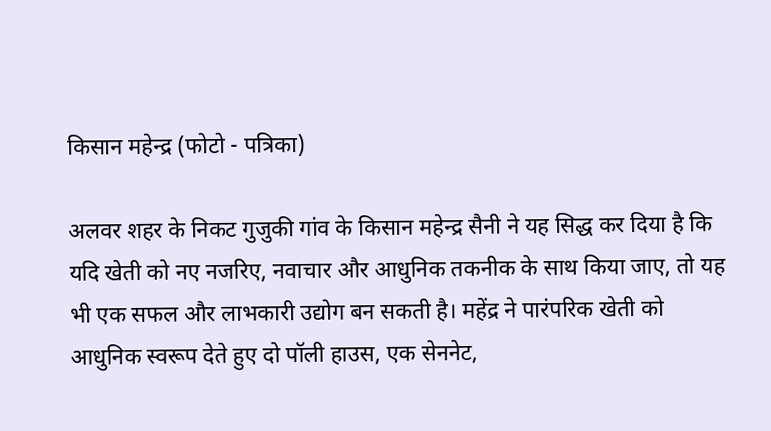किसान महेन्द्र (फोटो - पत्रिका)

अलवर शहर के निकट गुजुकी गांव के किसान महेन्द्र सैनी ने यह सिद्ध कर दिया है कि यदि खेती को नए नजरिए, नवाचार और आधुनिक तकनीक के साथ किया जाए, तो यह भी एक सफल और लाभकारी उद्योग बन सकती है। महेंद्र ने पारंपरिक खेती को आधुनिक स्वरूप देते हुए दो पॉली हाउस, एक सेननेट,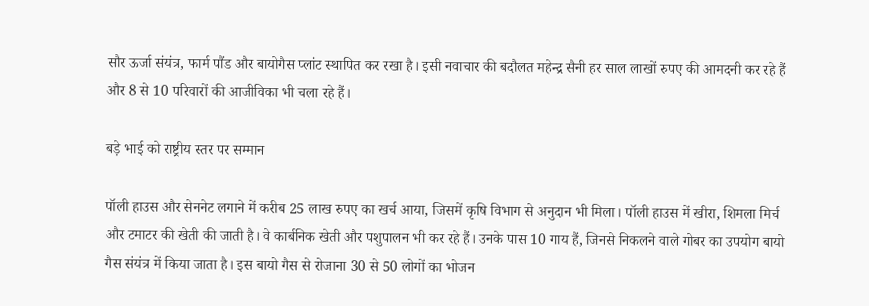सौर ऊर्जा संयंत्र, फार्म पौंड और बायोगैस प्लांट स्थापित कर रखा है। इसी नवाचार की बदौलत महेन्द्र सैनी हर साल लाखों रुपए की आमदनी कर रहे हैं और 8 से 10 परिवारों की आजीविका भी चला रहे हैं।

बड़े भाई को राष्ट्रीय स्तर पर सम्मान

पॉली हाउस और सेननेट लगाने में करीब 25 लाख रुपए का खर्च आया, जिसमें कृषि विभाग से अनुदान भी मिला। पॉली हाउस में खीरा, शिमला मिर्च और टमाटर की खेती की जाती है। वे कार्बनिक खेती और पशुपालन भी कर रहे हैं। उनके पास 10 गाय हैं, जिनसे निकलने वाले गोबर का उपयोग बायो गैस संयंत्र में किया जाता है। इस बायो गैस से रोजाना 30 से 50 लोगों का भोजन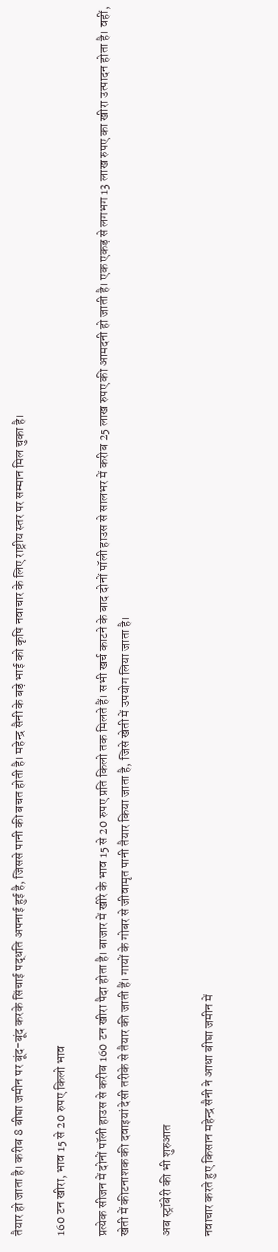तैयार हो जाता है। करीब 8 बीघा जमीन पर बूंद-बूंद करके सिंचाई पद्धति अपनाई हुई है, जिससे पानी की बचत होती है। महेन्द्र सैनी के बड़े भाई को कृषि नवाचार के लिए राष्ट्रीय स्तर पर सम्मान मिल चुका है।

160 टन खीरा, भाव 15 से 20 रुपए किलो भाव

प्रत्येक सीजन में दोनों पॉली हाउस से करीब 160 टन खीरा पैदा होता है। बाजार में खीरे के भाव 15 से 20 रुपए प्रति किलो तक मिलते हैं। सभी खर्च काटने के बाद दोनों पॉली हाउस से सालभर में करीब 25 लाख रुपए की आमदनी हो जाती है। एक एकड़ से लगभग 13 लाख रुपए का खीरा उत्पादन होता है। वहीं, खेती में कीटनाशक की दवाइयां देसी तरीके से तैयार की जाती हैं। गायों के गोबर से जीवामृत पानी तैयार किया जाता है, जिसे खेती में उपयोग लिया जाता है।

अब स्ट्रॉबेरी की भी शुरुआत

नवाचार करते हुए किसान महेन्द्र सैनी ने आधा बीघा जमीन में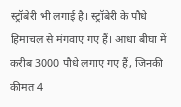स्ट्रॉबेरी भी लगाई है। स्ट्रॉबेरी के पौधे हिमाचल से मंगवाए गए हैं। आधा बीघा में करीब 3000 पौधे लगाए गए हैं, जिनकी कीमत 4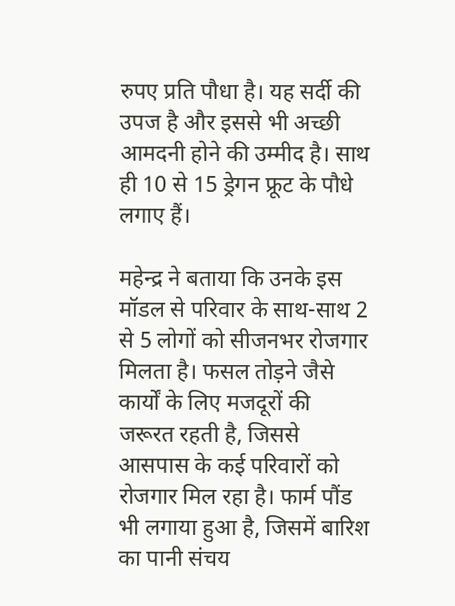रुपए प्रति पौधा है। यह सर्दी की उपज है और इससे भी अच्छी आमदनी होने की उम्मीद है। साथ ही 10 से 15 ड्रेगन फ्रूट के पौधे लगाए हैं।

महेन्द्र ने बताया कि उनके इस मॉडल से परिवार के साथ-साथ 2 से 5 लोगों को सीजनभर रोजगार मिलता है। फसल तोड़ने जैसे कार्यों के लिए मजदूरों की जरूरत रहती है, जिससे आसपास के कई परिवारों को रोजगार मिल रहा है। फार्म पौंड भी लगाया हुआ है, जिसमें बारिश का पानी संचय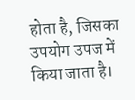होता है, जिसका उपयोग उपज में किया जाता है।